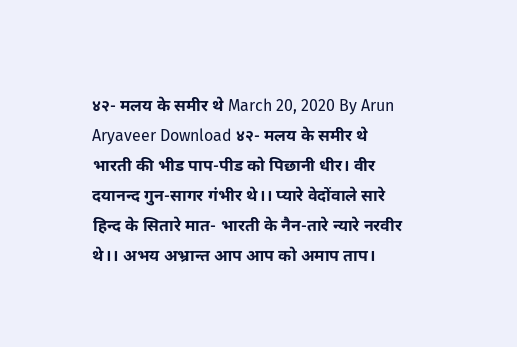४२- मलय के समीर थे March 20, 2020 By Arun Aryaveer Download ४२- मलय के समीर थे भारती की भीड पाप-पीड को पिछानी धीर। वीर दयानन्द गुन-सागर गंभीर थे।। प्यारे वेदोंवाले सारे हिन्द के सितारे मात- भारती के नैन-तारे न्यारे नरवीर थे।। अभय अभ्रान्त आप आप को अमाप ताप।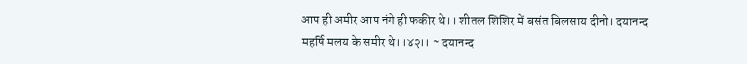आप ही अमीर आप नंगे ही फकीर थे।। शीतल शिशिर में बसंत बिलसाय दीनो। दयानन्द महर्षि मलय के समीर थे।।४२।। ~ दयानन्द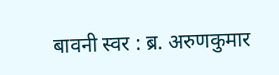बावनी स्वर : ब्र. अरुणकुमार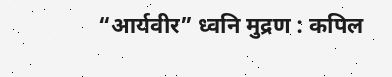“आर्यवीर” ध्वनि मुद्रण : कपिल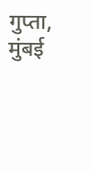गुप्ता, मुंबई